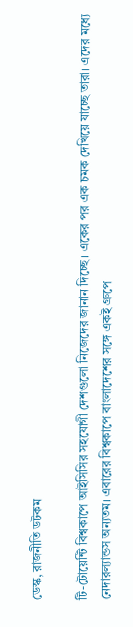ডেস্ক, রাজনীতি ডটকম

টি-টোয়েন্টি বিশ্বকাপে আইসিসির সহযোগী দেশগুলো নিজেদের জানান দিচ্ছে। একের পর এক চমক দেখিয়ে যাচ্ছে তারা। এদের মধ্যে নেদারল্যান্ডস অন্যতম। এবারের বিশ্বকাপে বাংলাদেশের সঙ্গে একই গ্রুপে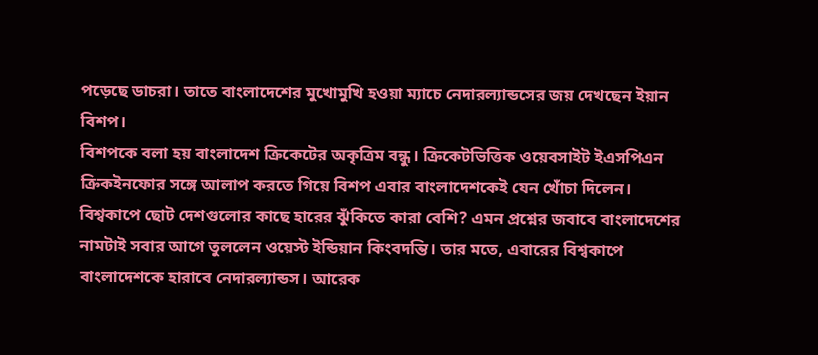পড়েছে ডাচরা। তাতে বাংলাদেশের মুখোমুখি হওয়া ম্যাচে নেদারল্যান্ডসের জয় দেখছেন ইয়ান বিশপ।
বিশপকে বলা হয় বাংলাদেশ ক্রিকেটের অকৃত্রিম বন্ধু। ক্রিকেটভিত্তিক ওয়েবসাইট ইএসপিএন ক্রিকইনফোর সঙ্গে আলাপ করতে গিয়ে বিশপ এবার বাংলাদেশকেই যেন খোঁচা দিলেন।
বিশ্বকাপে ছোট দেশগুলোর কাছে হারের ঝুঁকিতে কারা বেশি? এমন প্রশ্নের জবাবে বাংলাদেশের নামটাই সবার আগে তুললেন ওয়েস্ট ইন্ডিয়ান কিংবদন্তি। তার মতে, এবারের বিশ্বকাপে বাংলাদেশকে হারাবে নেদারল্যান্ডস। আরেক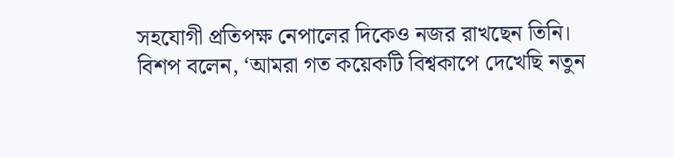সহযোগী প্রতিপক্ষ নেপালের দিকেও নজর রাখছেন তিনি।
বিশপ বলেন, ‘আমরা গত কয়েকটি বিশ্বকাপে দেখেছি নতুন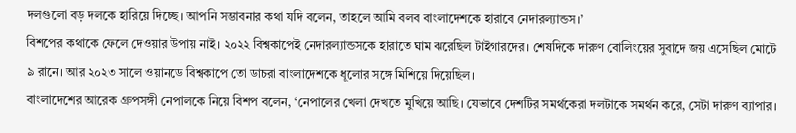দলগুলো বড় দলকে হারিয়ে দিচ্ছে। আপনি সম্ভাবনার কথা যদি বলেন, তাহলে আমি বলব বাংলাদেশকে হারাবে নেদারল্যান্ডস।’
বিশপের কথাকে ফেলে দেওয়ার উপায় নাই। ২০২২ বিশ্বকাপেই নেদারল্যান্ডসকে হারাতে ঘাম ঝরেছিল টাইগারদের। শেষদিকে দারুণ বোলিংয়ের সুবাদে জয় এসেছিল মোটে ৯ রানে। আর ২০২৩ সালে ওয়ানডে বিশ্বকাপে তো ডাচরা বাংলাদেশকে ধূলোর সঙ্গে মিশিয়ে দিয়েছিল।
বাংলাদেশের আরেক গ্রুপসঙ্গী নেপালকে নিয়ে বিশপ বলেন, ‘নেপালের খেলা দেখতে মুখিয়ে আছি। যেভাবে দেশটির সমর্থকেরা দলটাকে সমর্থন করে, সেটা দারুণ ব্যাপার।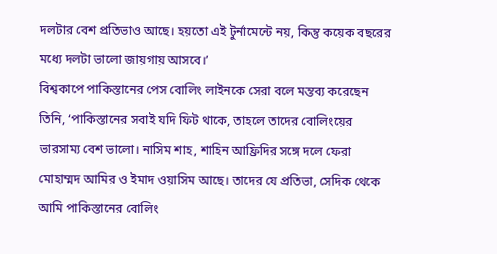দলটার বেশ প্রতিভাও আছে। হয়তো এই টুর্নামেন্টে নয়, কিন্তু কয়েক বছরের মধ্যে দলটা ভালো জায়গায় আসবে।’
বিশ্বকাপে পাকিস্তানের পেস বোলিং লাইনকে সেরা বলে মন্তব্য করেছেন তিনি, ‘পাকিস্তানের সবাই যদি ফিট থাকে, তাহলে তাদের বোলিংয়ের ভারসাম্য বেশ ভালো। নাসিম শাহ, শাহিন আফ্রিদির সঙ্গে দলে ফেরা মোহাম্মদ আমির ও ইমাদ ওয়াসিম আছে। তাদের যে প্রতিভা, সেদিক থেকে আমি পাকিস্তানের বোলিং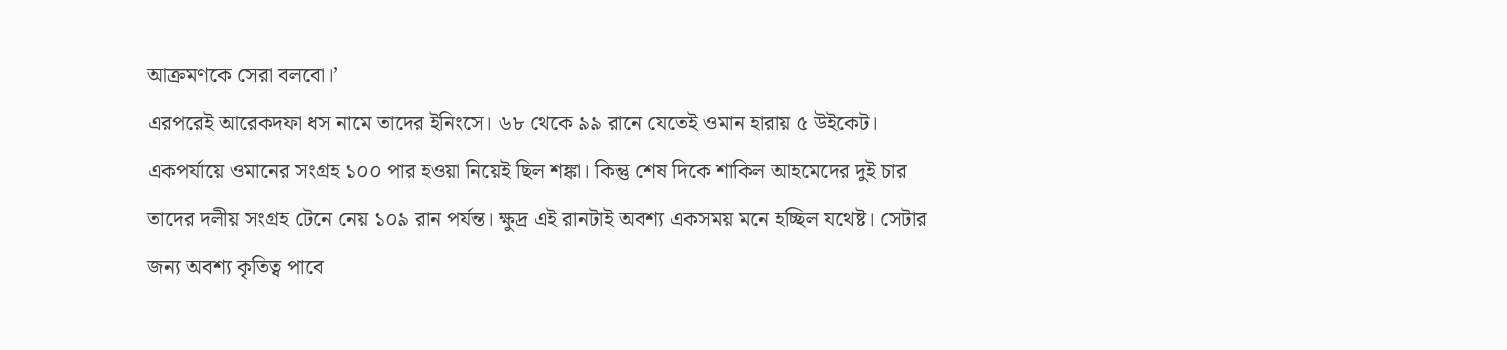আক্রমণকে সেরা বলবো।’
এরপরেই আরেকদফা ধস নামে তাদের ইনিংসে। ৬৮ থেকে ৯৯ রানে যেতেই ওমান হারায় ৫ উইকেট। একপর্যায়ে ওমানের সংগ্রহ ১০০ পার হওয়া নিয়েই ছিল শঙ্কা। কিন্তু শেষ দিকে শাকিল আহমেদের দুই চার তাদের দলীয় সংগ্রহ টেনে নেয় ১০৯ রান পর্যন্ত। ক্ষুদ্র এই রানটাই অবশ্য একসময় মনে হচ্ছিল যথেষ্ট। সেটার জন্য অবশ্য কৃতিত্ব পাবে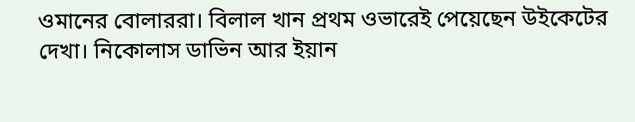ওমানের বোলাররা। বিলাল খান প্রথম ওভারেই পেয়েছেন উইকেটের দেখা। নিকোলাস ডাভিন আর ইয়ান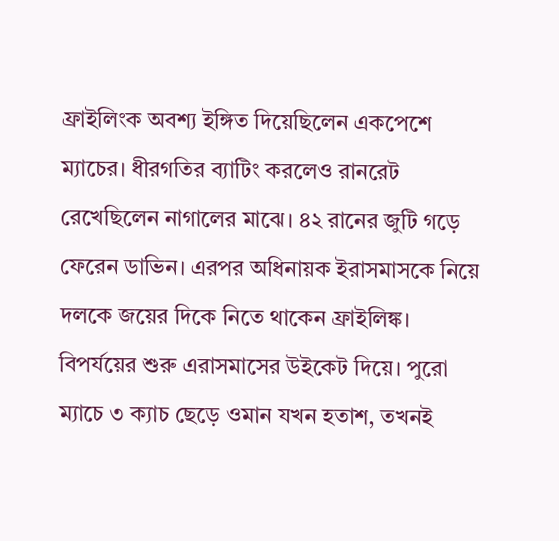ফ্রাইলিংক অবশ্য ইঙ্গিত দিয়েছিলেন একপেশে ম্যাচের। ধীরগতির ব্যাটিং করলেও রানরেট রেখেছিলেন নাগালের মাঝে। ৪২ রানের জুটি গড়ে ফেরেন ডাভিন। এরপর অধিনায়ক ইরাসমাসকে নিয়ে দলকে জয়ের দিকে নিতে থাকেন ফ্রাইলিঙ্ক।
বিপর্যয়ের শুরু এরাসমাসের উইকেট দিয়ে। পুরো ম্যাচে ৩ ক্যাচ ছেড়ে ওমান যখন হতাশ, তখনই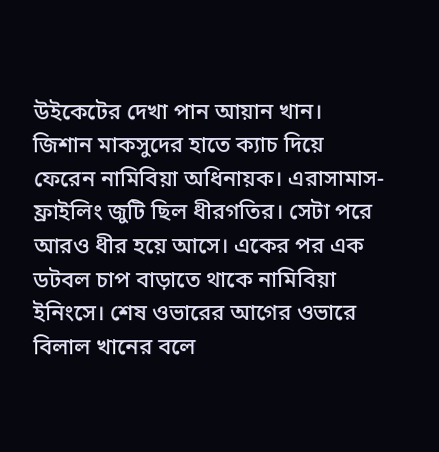উইকেটের দেখা পান আয়ান খান। জিশান মাকসুদের হাতে ক্যাচ দিয়ে ফেরেন নামিবিয়া অধিনায়ক। এরাসামাস-ফ্রাইলিং জুটি ছিল ধীরগতির। সেটা পরে আরও ধীর হয়ে আসে। একের পর এক ডটবল চাপ বাড়াতে থাকে নামিবিয়া ইনিংসে। শেষ ওভারের আগের ওভারে বিলাল খানের বলে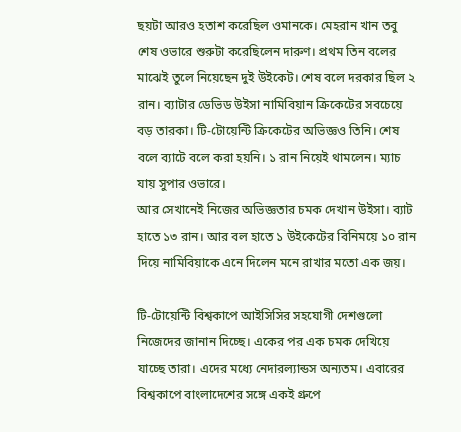ছয়টা আরও হতাশ করেছিল ওমানকে। মেহরান খান তবু শেষ ওভারে শুরুটা করেছিলেন দারুণ। প্রথম তিন বলের মাঝেই তুলে নিয়েছেন দুই উইকেট। শেষ বলে দরকার ছিল ২ রান। ব্যাটার ডেভিড উইসা নামিবিয়ান ক্রিকেটের সবচেয়ে বড় তারকা। টি-টোয়েন্টি ক্রিকেটের অভিজ্ঞও তিনি। শেষ বলে ব্যাটে বলে করা হয়নি। ১ রান নিয়েই থামলেন। ম্যাচ যায় সুপার ওভারে।
আর সেখানেই নিজের অভিজ্ঞতার চমক দেখান উইসা। ব্যাট হাতে ১৩ রান। আর বল হাতে ১ উইকেটের বিনিময়ে ১০ রান দিয়ে নামিবিয়াকে এনে দিলেন মনে রাখার মতো এক জয়।

টি-টোয়েন্টি বিশ্বকাপে আইসিসির সহযোগী দেশগুলো নিজেদের জানান দিচ্ছে। একের পর এক চমক দেখিয়ে যাচ্ছে তারা। এদের মধ্যে নেদারল্যান্ডস অন্যতম। এবারের বিশ্বকাপে বাংলাদেশের সঙ্গে একই গ্রুপে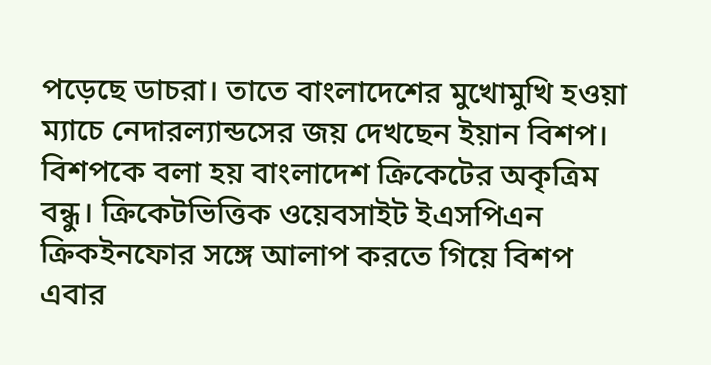পড়েছে ডাচরা। তাতে বাংলাদেশের মুখোমুখি হওয়া ম্যাচে নেদারল্যান্ডসের জয় দেখছেন ইয়ান বিশপ।
বিশপকে বলা হয় বাংলাদেশ ক্রিকেটের অকৃত্রিম বন্ধু। ক্রিকেটভিত্তিক ওয়েবসাইট ইএসপিএন ক্রিকইনফোর সঙ্গে আলাপ করতে গিয়ে বিশপ এবার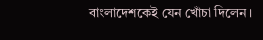বাংলাদেশকেই যেন খোঁচা দিলেন।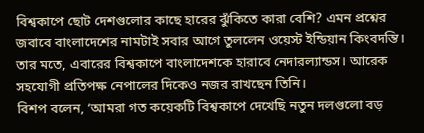বিশ্বকাপে ছোট দেশগুলোর কাছে হারের ঝুঁকিতে কারা বেশি? এমন প্রশ্নের জবাবে বাংলাদেশের নামটাই সবার আগে তুললেন ওয়েস্ট ইন্ডিয়ান কিংবদন্তি। তার মতে, এবারের বিশ্বকাপে বাংলাদেশকে হারাবে নেদারল্যান্ডস। আরেক সহযোগী প্রতিপক্ষ নেপালের দিকেও নজর রাখছেন তিনি।
বিশপ বলেন, ‘আমরা গত কয়েকটি বিশ্বকাপে দেখেছি নতুন দলগুলো বড়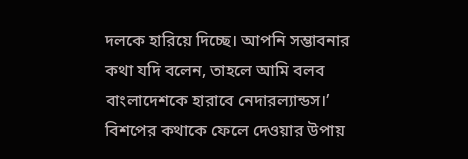দলকে হারিয়ে দিচ্ছে। আপনি সম্ভাবনার কথা যদি বলেন, তাহলে আমি বলব বাংলাদেশকে হারাবে নেদারল্যান্ডস।’
বিশপের কথাকে ফেলে দেওয়ার উপায়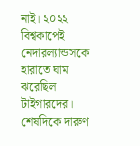নাই। ২০২২ বিশ্বকাপেই নেদারল্যান্ডসকে হারাতে ঘাম ঝরেছিল টাইগারদের। শেষদিকে দারুণ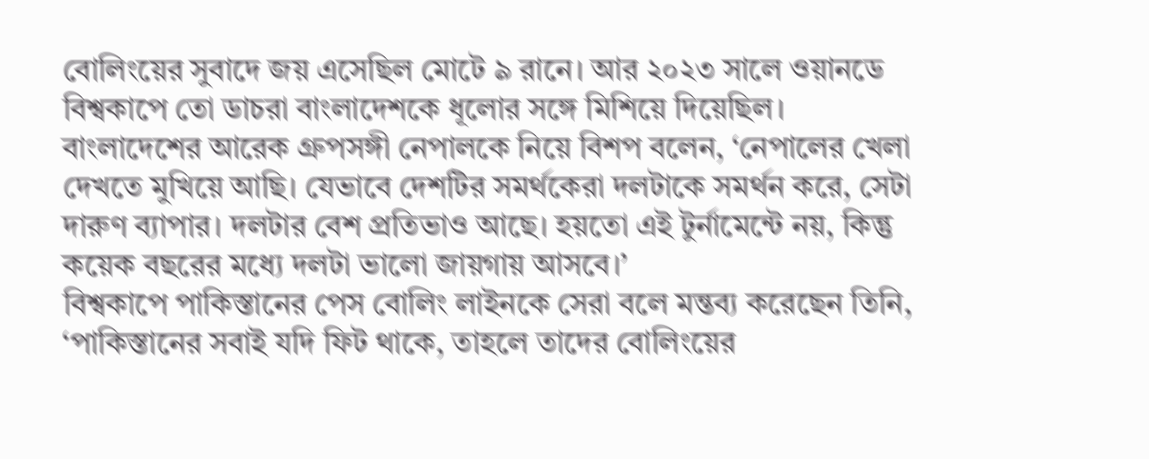বোলিংয়ের সুবাদে জয় এসেছিল মোটে ৯ রানে। আর ২০২৩ সালে ওয়ানডে বিশ্বকাপে তো ডাচরা বাংলাদেশকে ধূলোর সঙ্গে মিশিয়ে দিয়েছিল।
বাংলাদেশের আরেক গ্রুপসঙ্গী নেপালকে নিয়ে বিশপ বলেন, ‘নেপালের খেলা দেখতে মুখিয়ে আছি। যেভাবে দেশটির সমর্থকেরা দলটাকে সমর্থন করে, সেটা দারুণ ব্যাপার। দলটার বেশ প্রতিভাও আছে। হয়তো এই টুর্নামেন্টে নয়, কিন্তু কয়েক বছরের মধ্যে দলটা ভালো জায়গায় আসবে।’
বিশ্বকাপে পাকিস্তানের পেস বোলিং লাইনকে সেরা বলে মন্তব্য করেছেন তিনি, ‘পাকিস্তানের সবাই যদি ফিট থাকে, তাহলে তাদের বোলিংয়ের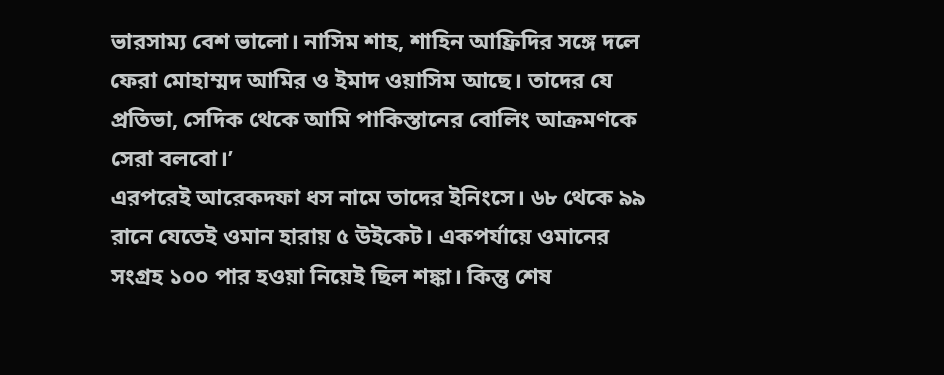ভারসাম্য বেশ ভালো। নাসিম শাহ, শাহিন আফ্রিদির সঙ্গে দলে ফেরা মোহাম্মদ আমির ও ইমাদ ওয়াসিম আছে। তাদের যে প্রতিভা, সেদিক থেকে আমি পাকিস্তানের বোলিং আক্রমণকে সেরা বলবো।’
এরপরেই আরেকদফা ধস নামে তাদের ইনিংসে। ৬৮ থেকে ৯৯ রানে যেতেই ওমান হারায় ৫ উইকেট। একপর্যায়ে ওমানের সংগ্রহ ১০০ পার হওয়া নিয়েই ছিল শঙ্কা। কিন্তু শেষ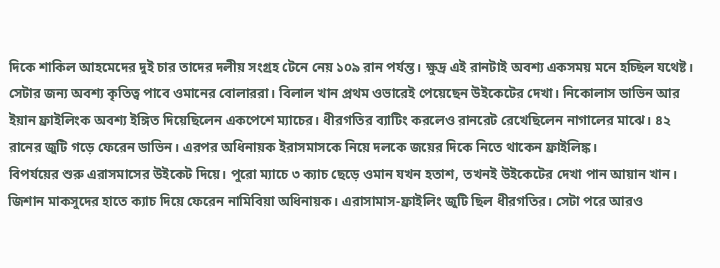দিকে শাকিল আহমেদের দুই চার তাদের দলীয় সংগ্রহ টেনে নেয় ১০৯ রান পর্যন্ত। ক্ষুদ্র এই রানটাই অবশ্য একসময় মনে হচ্ছিল যথেষ্ট। সেটার জন্য অবশ্য কৃতিত্ব পাবে ওমানের বোলাররা। বিলাল খান প্রথম ওভারেই পেয়েছেন উইকেটের দেখা। নিকোলাস ডাভিন আর ইয়ান ফ্রাইলিংক অবশ্য ইঙ্গিত দিয়েছিলেন একপেশে ম্যাচের। ধীরগতির ব্যাটিং করলেও রানরেট রেখেছিলেন নাগালের মাঝে। ৪২ রানের জুটি গড়ে ফেরেন ডাভিন। এরপর অধিনায়ক ইরাসমাসকে নিয়ে দলকে জয়ের দিকে নিতে থাকেন ফ্রাইলিঙ্ক।
বিপর্যয়ের শুরু এরাসমাসের উইকেট দিয়ে। পুরো ম্যাচে ৩ ক্যাচ ছেড়ে ওমান যখন হতাশ, তখনই উইকেটের দেখা পান আয়ান খান। জিশান মাকসুদের হাতে ক্যাচ দিয়ে ফেরেন নামিবিয়া অধিনায়ক। এরাসামাস-ফ্রাইলিং জুটি ছিল ধীরগতির। সেটা পরে আরও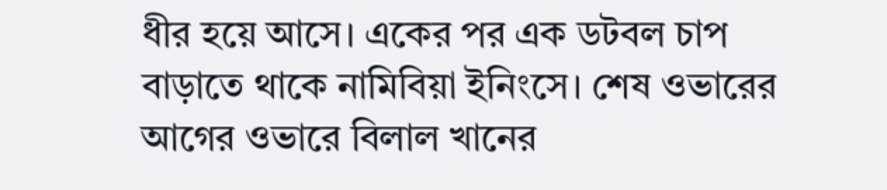ধীর হয়ে আসে। একের পর এক ডটবল চাপ বাড়াতে থাকে নামিবিয়া ইনিংসে। শেষ ওভারের আগের ওভারে বিলাল খানের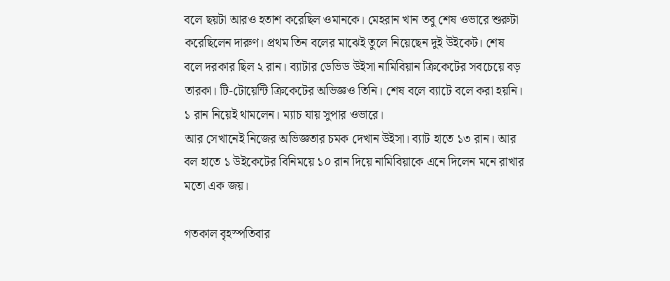বলে ছয়টা আরও হতাশ করেছিল ওমানকে। মেহরান খান তবু শেষ ওভারে শুরুটা করেছিলেন দারুণ। প্রথম তিন বলের মাঝেই তুলে নিয়েছেন দুই উইকেট। শেষ বলে দরকার ছিল ২ রান। ব্যাটার ডেভিড উইসা নামিবিয়ান ক্রিকেটের সবচেয়ে বড় তারকা। টি-টোয়েন্টি ক্রিকেটের অভিজ্ঞও তিনি। শেষ বলে ব্যাটে বলে করা হয়নি। ১ রান নিয়েই থামলেন। ম্যাচ যায় সুপার ওভারে।
আর সেখানেই নিজের অভিজ্ঞতার চমক দেখান উইসা। ব্যাট হাতে ১৩ রান। আর বল হাতে ১ উইকেটের বিনিময়ে ১০ রান দিয়ে নামিবিয়াকে এনে দিলেন মনে রাখার মতো এক জয়।

গতকাল বৃহস্পতিবার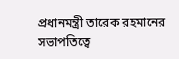প্রধানমন্ত্রী তারেক রহমানের সভাপতিত্বে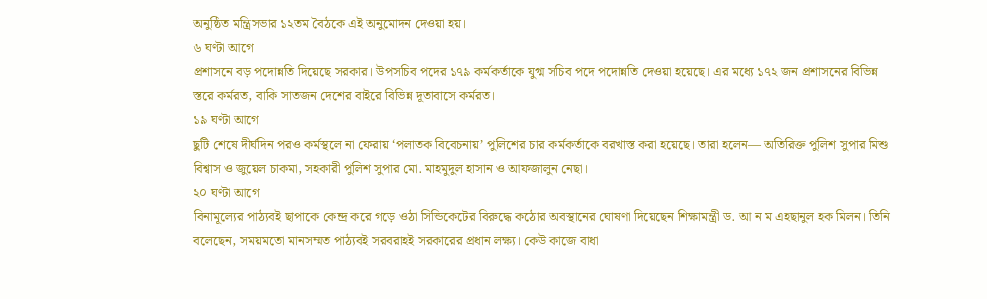অনুষ্ঠিত মন্ত্রিসভার ১২তম বৈঠকে এই অনুমোদন দেওয়া হয়।
৬ ঘণ্টা আগে
প্রশাসনে বড় পদোন্নতি দিয়েছে সরকার। উপসচিব পদের ১৭৯ কর্মকর্তাকে যুগ্ম সচিব পদে পদোন্নতি দেওয়া হয়েছে। এর মধ্যে ১৭২ জন প্রশাসনের বিভিন্ন স্তরে কর্মরত, বাকি সাতজন দেশের বাইরে বিভিন্ন দূতাবাসে কর্মরত।
১৯ ঘণ্টা আগে
ছুটি শেষে দীর্ঘদিন পরও কর্মস্থলে না ফেরায় ‘পলাতক বিবেচনায়’ পুলিশের চার কর্মকর্তাকে বরখাস্ত করা হয়েছে। তারা হলেন— অতিরিক্ত পুলিশ সুপার মিশু বিশ্বাস ও জুয়েল চাকমা, সহকারী পুলিশ সুপার মো. মাহমুদুল হাসান ও আফজালুন নেছা।
২০ ঘণ্টা আগে
বিনামূল্যের পাঠ্যবই ছাপাকে কেন্দ্র করে গড়ে ওঠা সিন্ডিকেটের বিরুদ্ধে কঠোর অবস্থানের ঘোষণা দিয়েছেন শিক্ষামন্ত্রী ড. আ ন ম এহছানুল হক মিলন। তিনি বলেছেন, সময়মতো মানসম্মত পাঠ্যবই সরবরাহই সরকারের প্রধান লক্ষ্য। কেউ কাজে বাধা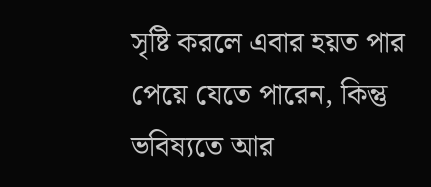সৃষ্টি করলে এবার হয়ত পার পেয়ে যেতে পারেন, কিন্তু ভবিষ্যতে আর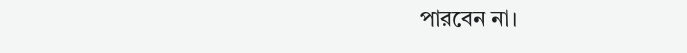পারবেন না।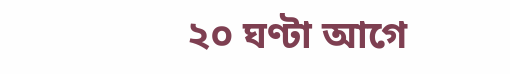২০ ঘণ্টা আগে